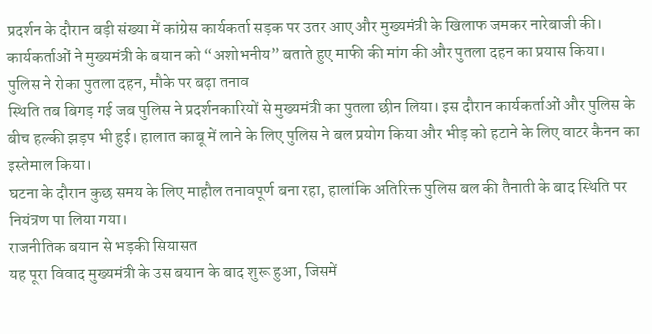प्रदर्शन के दौरान बड़ी संख्या में कांग्रेस कार्यकर्ता सड़क पर उतर आए और मुख्यमंत्री के खिलाफ जमकर नारेबाजी की। कार्यकर्ताओं ने मुख्यमंत्री के बयान को “अशोभनीय” बताते हुए माफी की मांग की और पुतला दहन का प्रयास किया।
पुलिस ने रोका पुतला दहन, मौके पर बढ़ा तनाव
स्थिति तब बिगड़ गई जब पुलिस ने प्रदर्शनकारियों से मुख्यमंत्री का पुतला छीन लिया। इस दौरान कार्यकर्ताओं और पुलिस के बीच हल्की झड़प भी हुई। हालात काबू में लाने के लिए पुलिस ने बल प्रयोग किया और भीड़ को हटाने के लिए वाटर कैनन का इस्तेमाल किया।
घटना के दौरान कुछ समय के लिए माहौल तनावपूर्ण बना रहा, हालांकि अतिरिक्त पुलिस बल की तैनाती के बाद स्थिति पर नियंत्रण पा लिया गया।
राजनीतिक बयान से भड़की सियासत
यह पूरा विवाद मुख्यमंत्री के उस बयान के बाद शुरू हुआ, जिसमें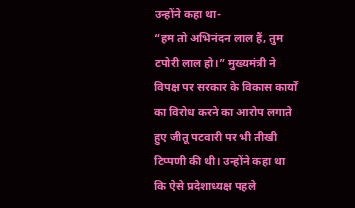उन्होंने कहा था-
“हम तो अभिनंदन लाल हैं, तुम टपोरी लाल हो।” मुख्यमंत्री ने विपक्ष पर सरकार के विकास कार्यों का विरोध करने का आरोप लगाते हुए जीतू पटवारी पर भी तीखी टिप्पणी की थी। उन्होंने कहा था कि ऐसे प्रदेशाध्यक्ष पहले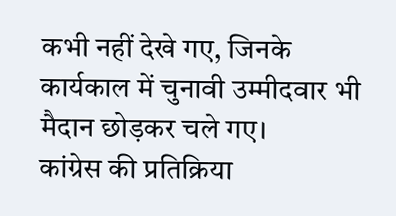कभी नहीं देखे गए, जिनके कार्यकाल में चुनावी उम्मीदवार भी मैदान छोड़कर चले गए।
कांग्रेस की प्रतिक्रिया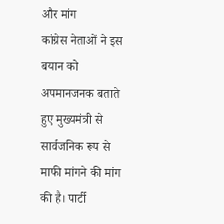और मांग
कांग्रेस नेताओं ने इस बयान को अपमानजनक बताते हुए मुख्यमंत्री से सार्वजनिक रूप से माफी मांगने की मांग की है। पार्टी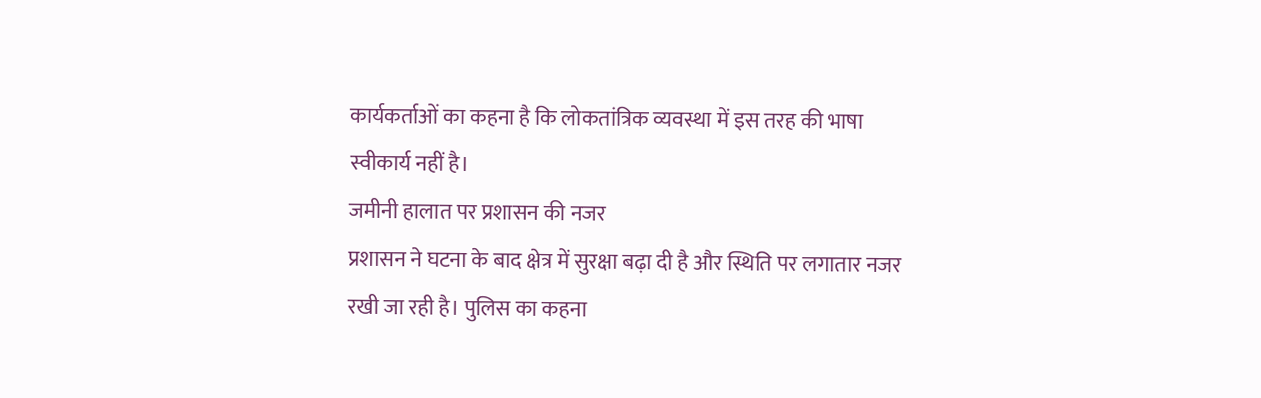कार्यकर्ताओं का कहना है कि लोकतांत्रिक व्यवस्था में इस तरह की भाषा स्वीकार्य नहीं है।
जमीनी हालात पर प्रशासन की नजर
प्रशासन ने घटना के बाद क्षेत्र में सुरक्षा बढ़ा दी है और स्थिति पर लगातार नजर रखी जा रही है। पुलिस का कहना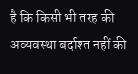है कि किसी भी तरह की अव्यवस्था बर्दाश्त नहीं की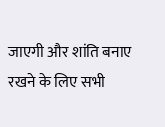जाएगी और शांति बनाए रखने के लिए सभी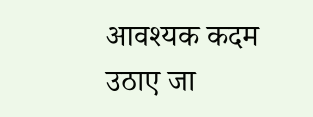आवश्यक कदम उठाए जा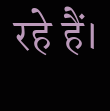रहे हैं।